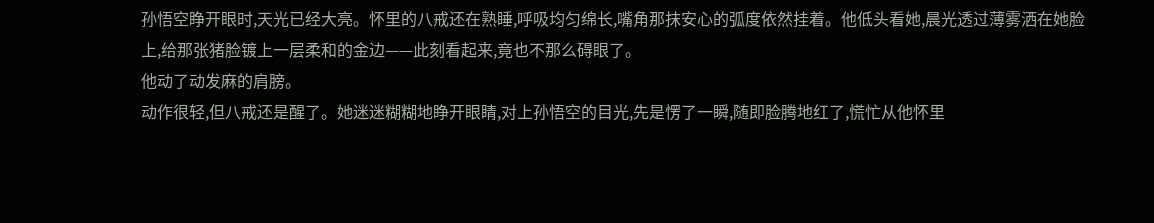孙悟空睁开眼时,天光已经大亮。怀里的八戒还在熟睡,呼吸均匀绵长,嘴角那抹安心的弧度依然挂着。他低头看她,晨光透过薄雾洒在她脸上,给那张猪脸镀上一层柔和的金边——此刻看起来,竟也不那么碍眼了。
他动了动发麻的肩膀。
动作很轻,但八戒还是醒了。她迷迷糊糊地睁开眼睛,对上孙悟空的目光,先是愣了一瞬,随即脸腾地红了,慌忙从他怀里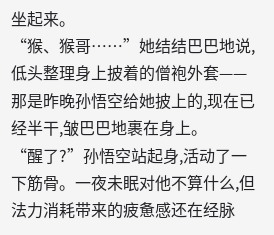坐起来。
“猴、猴哥……”她结结巴巴地说,低头整理身上披着的僧袍外套——那是昨晚孙悟空给她披上的,现在已经半干,皱巴巴地裹在身上。
“醒了?”孙悟空站起身,活动了一下筋骨。一夜未眠对他不算什么,但法力消耗带来的疲惫感还在经脉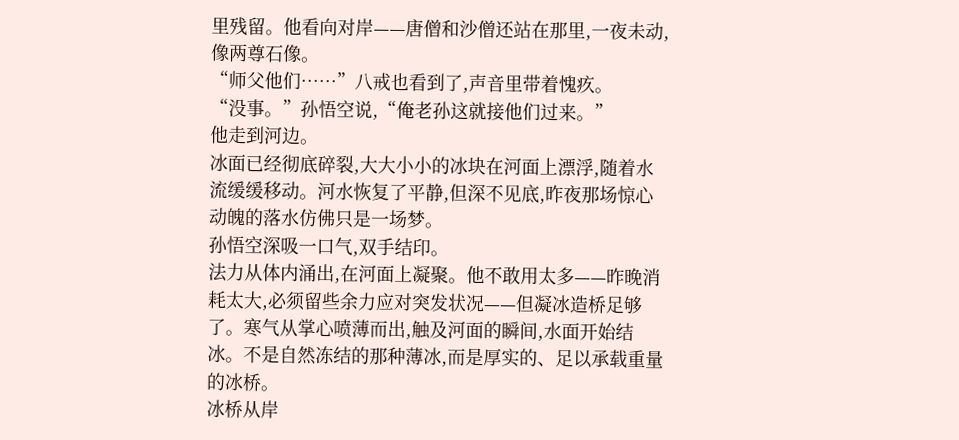里残留。他看向对岸——唐僧和沙僧还站在那里,一夜未动,像两尊石像。
“师父他们……”八戒也看到了,声音里带着愧疚。
“没事。”孙悟空说,“俺老孙这就接他们过来。”
他走到河边。
冰面已经彻底碎裂,大大小小的冰块在河面上漂浮,随着水流缓缓移动。河水恢复了平静,但深不见底,昨夜那场惊心动魄的落水仿佛只是一场梦。
孙悟空深吸一口气,双手结印。
法力从体内涌出,在河面上凝聚。他不敢用太多——昨晚消耗太大,必须留些余力应对突发状况——但凝冰造桥足够了。寒气从掌心喷薄而出,触及河面的瞬间,水面开始结冰。不是自然冻结的那种薄冰,而是厚实的、足以承载重量的冰桥。
冰桥从岸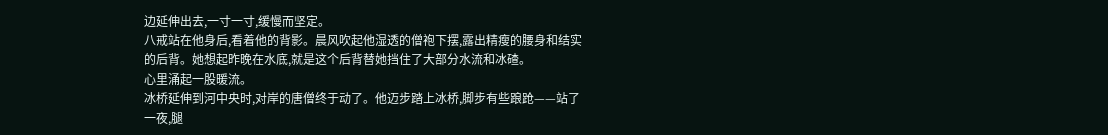边延伸出去,一寸一寸,缓慢而坚定。
八戒站在他身后,看着他的背影。晨风吹起他湿透的僧袍下摆,露出精瘦的腰身和结实的后背。她想起昨晚在水底,就是这个后背替她挡住了大部分水流和冰碴。
心里涌起一股暖流。
冰桥延伸到河中央时,对岸的唐僧终于动了。他迈步踏上冰桥,脚步有些踉跄——站了一夜,腿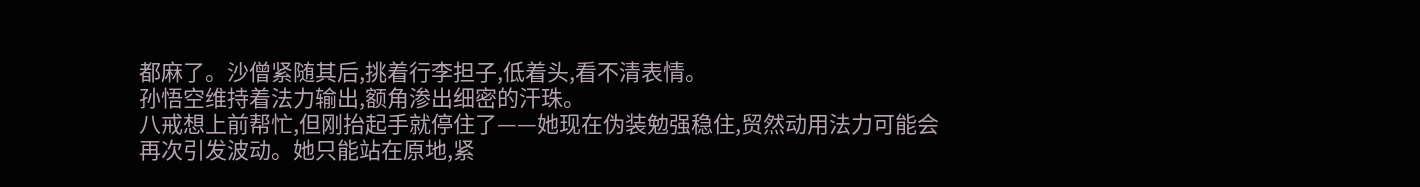都麻了。沙僧紧随其后,挑着行李担子,低着头,看不清表情。
孙悟空维持着法力输出,额角渗出细密的汗珠。
八戒想上前帮忙,但刚抬起手就停住了——她现在伪装勉强稳住,贸然动用法力可能会再次引发波动。她只能站在原地,紧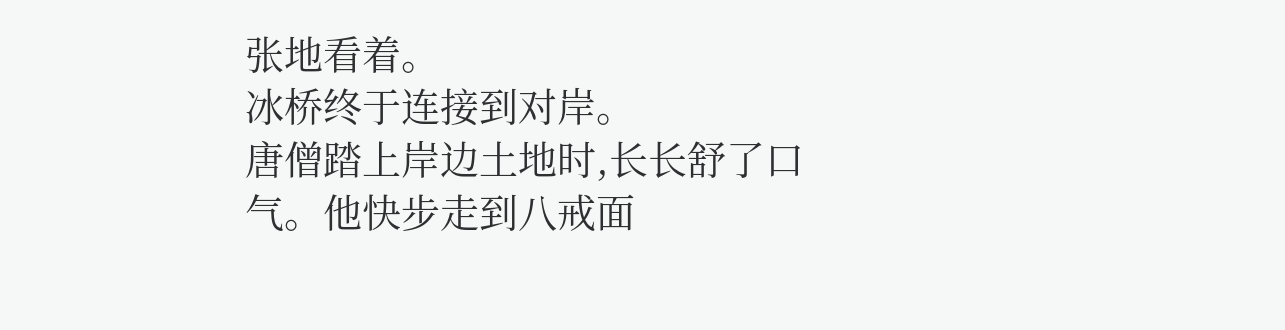张地看着。
冰桥终于连接到对岸。
唐僧踏上岸边土地时,长长舒了口气。他快步走到八戒面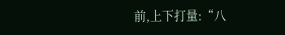前,上下打量:“八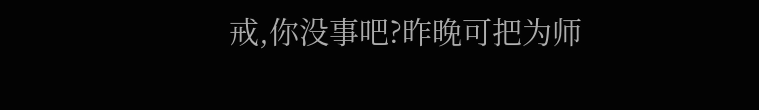戒,你没事吧?昨晚可把为师